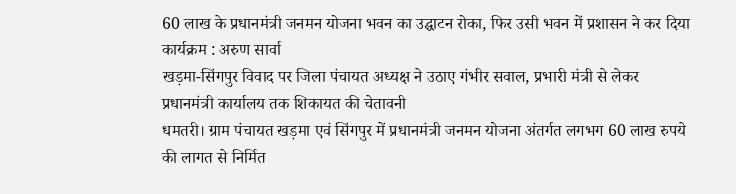60 लाख के प्रधानमंत्री जनमन योजना भवन का उद्घाटन रोका, फिर उसी भवन में प्रशासन ने कर दिया कार्यक्रम : अरुण सार्वा
खड़मा-सिंगपुर विवाद पर जिला पंचायत अध्यक्ष ने उठाए गंभीर सवाल, प्रभारी मंत्री से लेकर प्रधानमंत्री कार्यालय तक शिकायत की चेतावनी
धमतरी। ग्राम पंचायत खड़मा एवं सिंगपुर में प्रधानमंत्री जनमन योजना अंतर्गत लगभग 60 लाख रुपये की लागत से निर्मित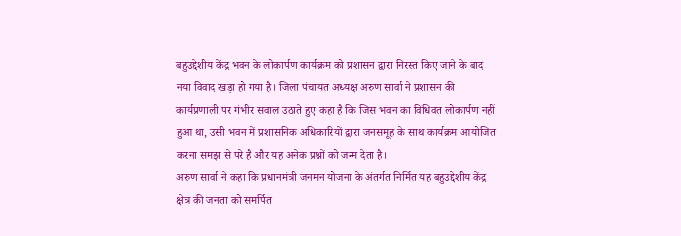बहुउद्देशीय केंद्र भवन के लोकार्पण कार्यक्रम को प्रशासन द्वारा निरस्त किए जाने के बाद नया विवाद खड़ा हो गया है। जिला पंचायत अध्यक्ष अरुण सार्वा ने प्रशासन की कार्यप्रणाली पर गंभीर सवाल उठाते हुए कहा है कि जिस भवन का विधिवत लोकार्पण नहीं हुआ था, उसी भवन में प्रशासनिक अधिकारियों द्वारा जनसमूह के साथ कार्यक्रम आयोजित करना समझ से परे है और यह अनेक प्रश्नों को जन्म देता है।
अरुण सार्वा ने कहा कि प्रधानमंत्री जनमन योजना के अंतर्गत निर्मित यह बहुउद्देशीय केंद्र क्षेत्र की जनता को समर्पित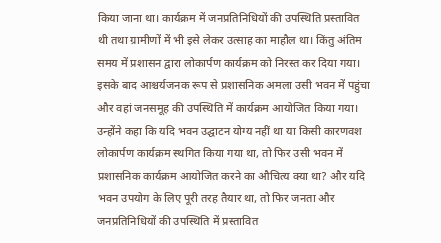किया जाना था। कार्यक्रम में जनप्रतिनिधियों की उपस्थिति प्रस्तावित थी तथा ग्रामीणों में भी इसे लेकर उत्साह का माहौल था। किंतु अंतिम समय में प्रशासन द्वारा लोकार्पण कार्यक्रम को निरस्त कर दिया गया। इसके बाद आश्चर्यजनक रूप से प्रशासनिक अमला उसी भवन में पहुंचा और वहां जनसमूह की उपस्थिति में कार्यक्रम आयोजित किया गया।
उन्होंने कहा कि यदि भवन उद्घाटन योग्य नहीं था या किसी कारणवश लोकार्पण कार्यक्रम स्थगित किया गया था, तो फिर उसी भवन में प्रशासनिक कार्यक्रम आयोजित करने का औचित्य क्या था? और यदि भवन उपयोग के लिए पूरी तरह तैयार था, तो फिर जनता और जनप्रतिनिधियों की उपस्थिति में प्रस्तावित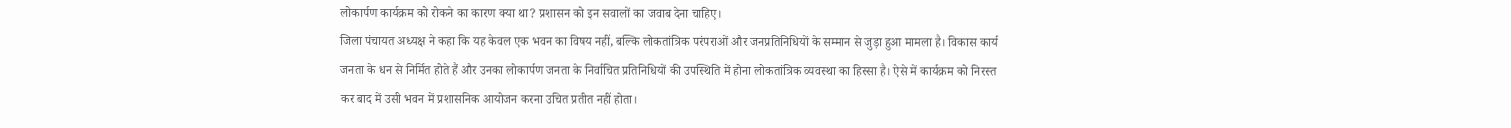लोकार्पण कार्यक्रम को रोकने का कारण क्या था? प्रशासन को इन सवालों का जवाब देना चाहिए।
जिला पंचायत अध्यक्ष ने कहा कि यह केवल एक भवन का विषय नहीं, बल्कि लोकतांत्रिक परंपराओं और जनप्रतिनिधियों के सम्मान से जुड़ा हुआ मामला है। विकास कार्य जनता के धन से निर्मित होते हैं और उनका लोकार्पण जनता के निर्वाचित प्रतिनिधियों की उपस्थिति में होना लोकतांत्रिक व्यवस्था का हिस्सा है। ऐसे में कार्यक्रम को निरस्त कर बाद में उसी भवन में प्रशासनिक आयोजन करना उचित प्रतीत नहीं होता।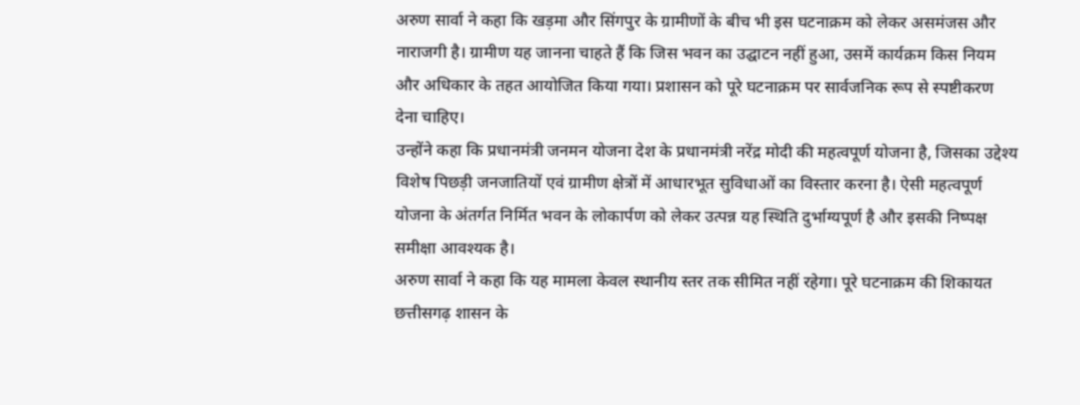अरुण सार्वा ने कहा कि खड़मा और सिंगपुर के ग्रामीणों के बीच भी इस घटनाक्रम को लेकर असमंजस और नाराजगी है। ग्रामीण यह जानना चाहते हैं कि जिस भवन का उद्घाटन नहीं हुआ, उसमें कार्यक्रम किस नियम और अधिकार के तहत आयोजित किया गया। प्रशासन को पूरे घटनाक्रम पर सार्वजनिक रूप से स्पष्टीकरण देना चाहिए।
उन्होंने कहा कि प्रधानमंत्री जनमन योजना देश के प्रधानमंत्री नरेंद्र मोदी की महत्वपूर्ण योजना है, जिसका उद्देश्य विशेष पिछड़ी जनजातियों एवं ग्रामीण क्षेत्रों में आधारभूत सुविधाओं का विस्तार करना है। ऐसी महत्वपूर्ण योजना के अंतर्गत निर्मित भवन के लोकार्पण को लेकर उत्पन्न यह स्थिति दुर्भाग्यपूर्ण है और इसकी निष्पक्ष समीक्षा आवश्यक है।
अरुण सार्वा ने कहा कि यह मामला केवल स्थानीय स्तर तक सीमित नहीं रहेगा। पूरे घटनाक्रम की शिकायत छत्तीसगढ़ शासन के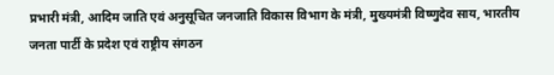प्रभारी मंत्री, आदिम जाति एवं अनुसूचित जनजाति विकास विभाग के मंत्री, मुख्यमंत्री विष्णुदेव साय, भारतीय जनता पार्टी के प्रदेश एवं राष्ट्रीय संगठन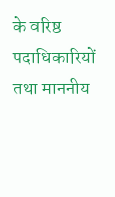के वरिष्ठ पदाधिकारियों तथा माननीय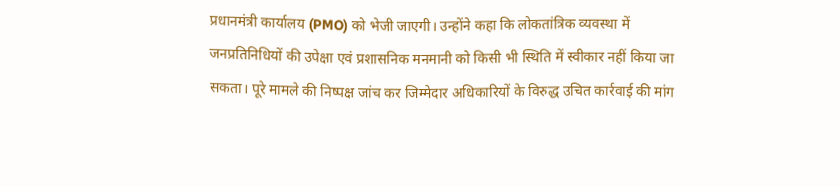प्रधानमंत्री कार्यालय (PMO) को भेजी जाएगी। उन्होंने कहा कि लोकतांत्रिक व्यवस्था में जनप्रतिनिधियों की उपेक्षा एवं प्रशासनिक मनमानी को किसी भी स्थिति में स्वीकार नहीं किया जा सकता। पूरे मामले की निष्पक्ष जांच कर जिम्मेदार अधिकारियों के विरुद्ध उचित कार्रवाई की मांग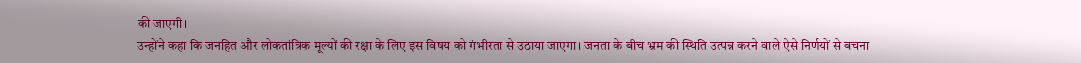की जाएगी।
उन्होंने कहा कि जनहित और लोकतांत्रिक मूल्यों की रक्षा के लिए इस विषय को गंभीरता से उठाया जाएगा। जनता के बीच भ्रम की स्थिति उत्पन्न करने वाले ऐसे निर्णयों से बचना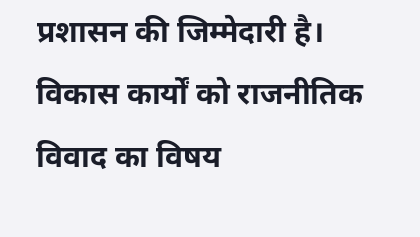प्रशासन की जिम्मेदारी है। विकास कार्यों को राजनीतिक विवाद का विषय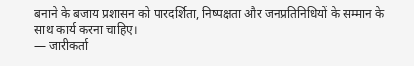बनाने के बजाय प्रशासन को पारदर्शिता, निष्पक्षता और जनप्रतिनिधियों के सम्मान के साथ कार्य करना चाहिए।
— जारीकर्ता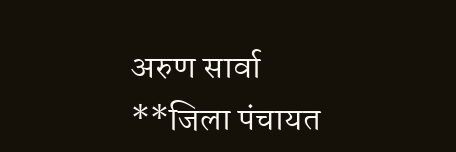अरुण सार्वा
**जिला पंचायत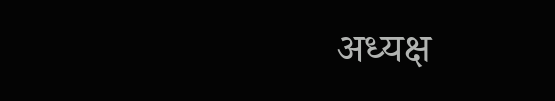अध्यक्ष